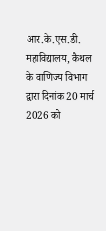आर.के.एस.डी. महाविद्यालय, कैथल के वाणिज्य विभाग द्वारा दिनांक 20 मार्च 2026 को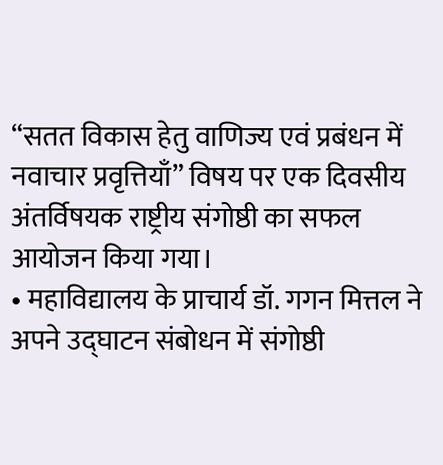“सतत विकास हेतु वाणिज्य एवं प्रबंधन में नवाचार प्रवृत्तियाँ” विषय पर एक दिवसीय अंतर्विषयक राष्ट्रीय संगोष्ठी का सफल आयोजन किया गया।
• महाविद्यालय के प्राचार्य डॉ. गगन मित्तल ने अपने उद्घाटन संबोधन में संगोष्ठी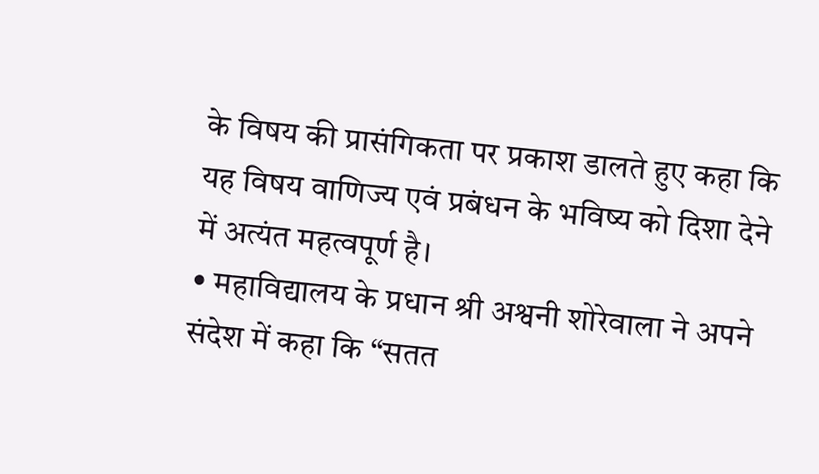के विषय की प्रासंगिकता पर प्रकाश डालते हुए कहा कि यह विषय वाणिज्य एवं प्रबंधन के भविष्य को दिशा देने में अत्यंत महत्वपूर्ण है।
• महाविद्यालय के प्रधान श्री अश्वनी शोरेवाला ने अपने संदेश में कहा कि “सतत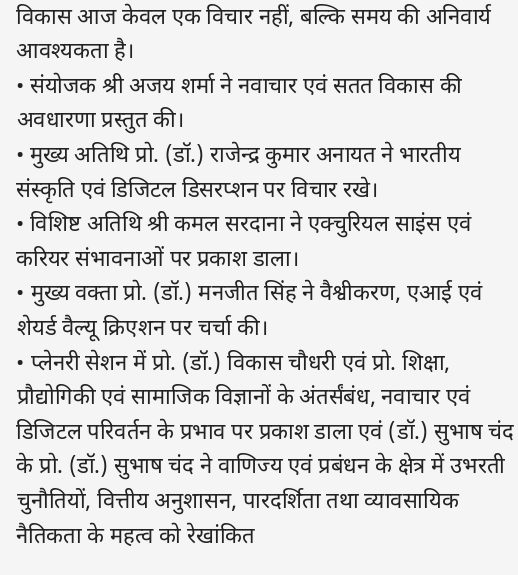विकास आज केवल एक विचार नहीं, बल्कि समय की अनिवार्य आवश्यकता है।
• संयोजक श्री अजय शर्मा ने नवाचार एवं सतत विकास की अवधारणा प्रस्तुत की।
• मुख्य अतिथि प्रो. (डॉ.) राजेन्द्र कुमार अनायत ने भारतीय संस्कृति एवं डिजिटल डिसरप्शन पर विचार रखे।
• विशिष्ट अतिथि श्री कमल सरदाना ने एक्चुरियल साइंस एवं करियर संभावनाओं पर प्रकाश डाला।
• मुख्य वक्ता प्रो. (डॉ.) मनजीत सिंह ने वैश्वीकरण, एआई एवं शेयर्ड वैल्यू क्रिएशन पर चर्चा की।
• प्लेनरी सेशन में प्रो. (डॉ.) विकास चौधरी एवं प्रो. शिक्षा, प्रौद्योगिकी एवं सामाजिक विज्ञानों के अंतर्संबंध, नवाचार एवं डिजिटल परिवर्तन के प्रभाव पर प्रकाश डाला एवं (डॉ.) सुभाष चंद के प्रो. (डॉ.) सुभाष चंद ने वाणिज्य एवं प्रबंधन के क्षेत्र में उभरती चुनौतियों, वित्तीय अनुशासन, पारदर्शिता तथा व्यावसायिक नैतिकता के महत्व को रेखांकित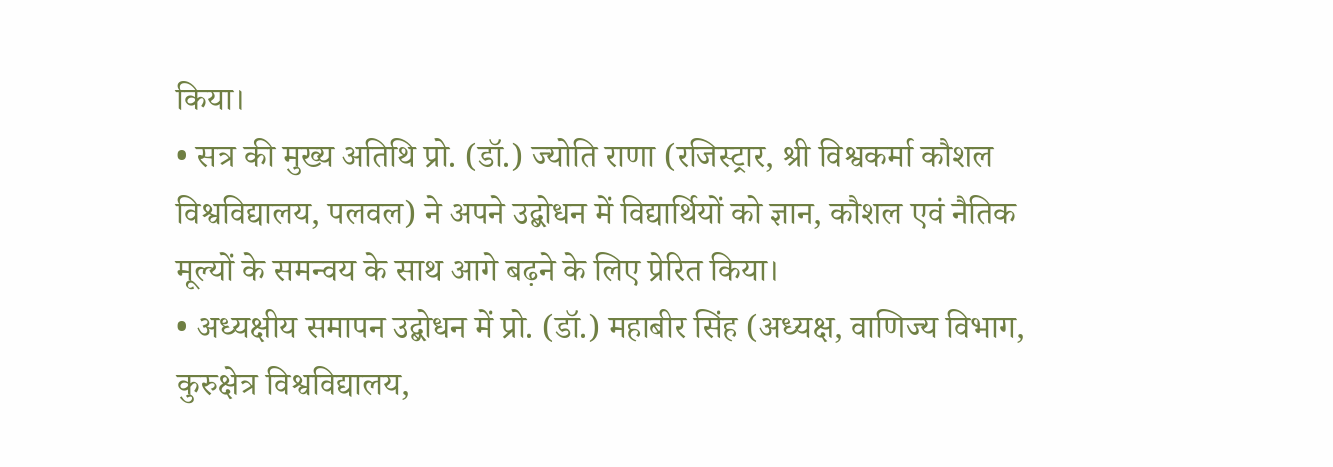किया।
• सत्र की मुख्य अतिथि प्रो. (डॉ.) ज्योति राणा (रजिस्ट्रार, श्री विश्वकर्मा कौशल विश्वविद्यालय, पलवल) ने अपने उद्बोधन में विद्यार्थियों को ज्ञान, कौशल एवं नैतिक मूल्यों के समन्वय के साथ आगे बढ़ने के लिए प्रेरित किया।
• अध्यक्षीय समापन उद्बोधन में प्रो. (डॉ.) महाबीर सिंह (अध्यक्ष, वाणिज्य विभाग, कुरुक्षेत्र विश्वविद्यालय,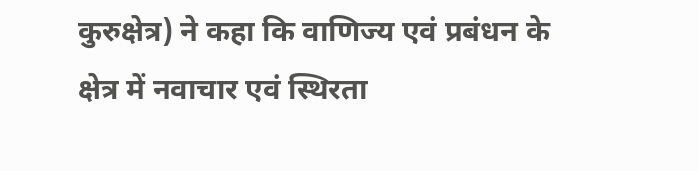कुरुक्षेत्र) ने कहा कि वाणिज्य एवं प्रबंधन के क्षेत्र में नवाचार एवं स्थिरता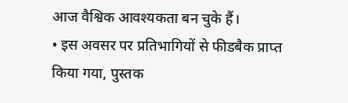आज वैश्विक आवश्यकता बन चुके हैं।
• इस अवसर पर प्रतिभागियों से फीडबैक प्राप्त किया गया, पुस्तक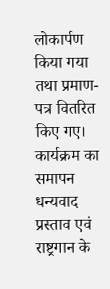लोकार्पण किया गया तथा प्रमाण-पत्र वितरित किए गए। कार्यक्रम का समापन धन्यवाद प्रस्ताव एवं राष्ट्रगान के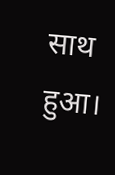साथ हुआ।